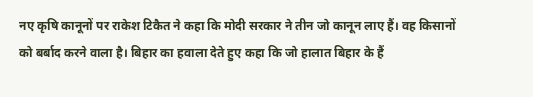नए कृषि कानूनों पर राकेश टिकैत ने कहा कि मोदी सरकार ने तीन जो कानून लाए हैं। वह किसानों को बर्बाद करने वाला है। बिहार का हवाला देते हुए कहा कि जो हालात बिहार के हैं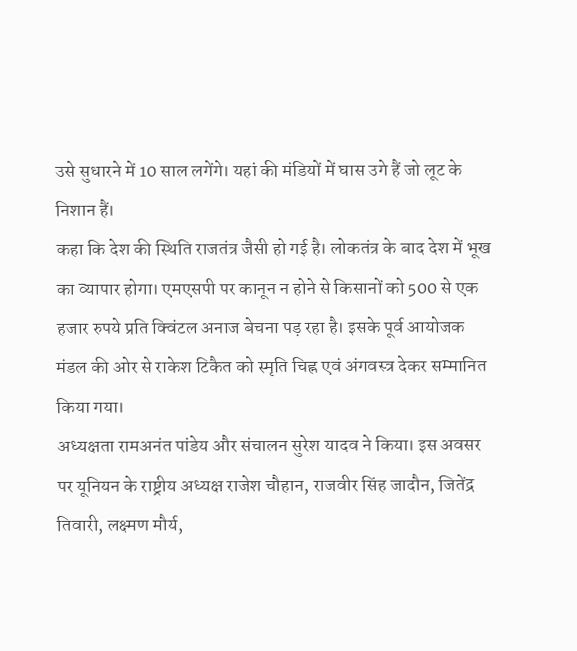उसे सुधारने में 10 साल लगेंगे। यहां की मंडियों में घास उगे हैं जो लूट के निशान हैं।
कहा कि देश की स्थिति राजतंत्र जैसी हो गई है। लोकतंत्र के बाद देश में भूख का व्यापार होगा। एमएसपी पर कानून न होने से किसानों को 500 से एक हजार रुपये प्रति क्विंटल अनाज बेचना पड़ रहा है। इसके पूर्व आयोजक मंडल की ओर से राकेश टिकैत को स्मृति चिह्न एवं अंगवस्त्र देकर सम्मानित किया गया।
अध्यक्षता रामअनंत पांडेय और संचालन सुरेश यादव ने किया। इस अवसर पर यूनियन के राष्ट्रीय अध्यक्ष राजेश चौहान, राजवीर सिंह जादौन, जितेंद्र तिवारी, लक्ष्मण मौर्य,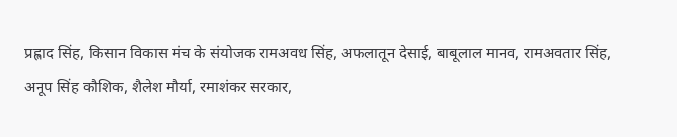प्रह्लाद सिंह, किसान विकास मंच के संयोजक रामअवध सिंह, अफलातून देसाई, बाबूलाल मानव, रामअवतार सिंह, अनूप सिंह कौशिक, शैलेश मौर्या, रमाशंकर सरकार,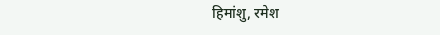हिमांशु, रमेश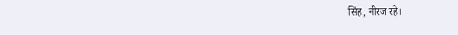सिंह, नीरज रहे।